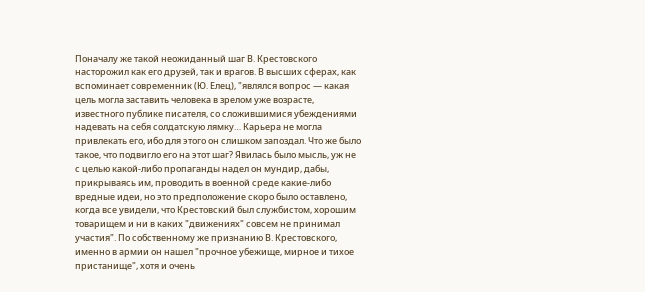Поначалу же такой неожиданный шаг В. Крестовского насторожил как его друзей, так и врагов. В высших сферах, как вспоминает современник (Ю. Елец), "являлся вопрос — какая цель могла заставить человека в зрелом уже возрасте, известного публике писателя, со сложившимися убеждениями надевать на себя солдатскую лямку… Карьера не могла привлекать его, ибо для этого он слишком запоздал. Что же было такое, что подвигло его на этот шаг? Явилась было мысль, уж не с целью какой-либо пропаганды надел он мундир, дабы, прикрываясь им, проводить в военной среде какие-либо вредные идеи, но это предположение скоро было оставлено, когда все увидели, что Крестовский был службистом, хорошим товарищем и ни в каких "движениях" совсем не принимал участия". По собственному же признанию В. Крестовского, именно в армии он нашел "прочное убежище, мирное и тихое пристанище", хотя и очень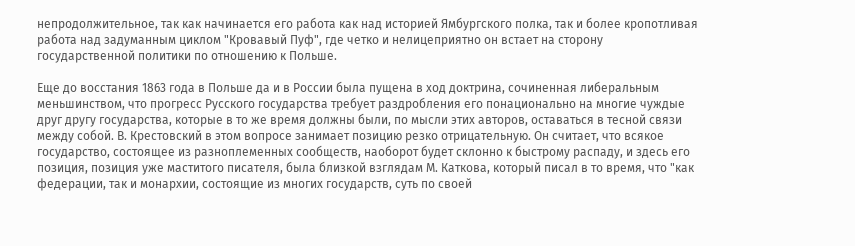непродолжительное, так как начинается его работа как над историей Ямбургского полка, так и более кропотливая работа над задуманным циклом "Кровавый Пуф", где четко и нелицеприятно он встает на сторону государственной политики по отношению к Польше.

Еще до восстания 1863 года в Польше да и в России была пущена в ход доктрина, сочиненная либеральным меньшинством, что прогресс Русского государства требует раздробления его понационально на многие чуждые друг другу государства, которые в то же время должны были, по мысли этих авторов, оставаться в тесной связи между собой. В. Крестовский в этом вопросе занимает позицию резко отрицательную. Он считает, что всякое государство, состоящее из разноплеменных сообществ, наоборот будет склонно к быстрому распаду, и здесь его позиция, позиция уже маститого писателя, была близкой взглядам М. Каткова, который писал в то время, что "как федерации, так и монархии, состоящие из многих государств, суть по своей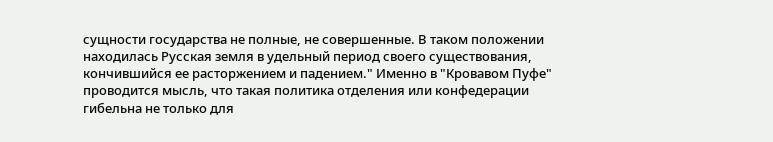сущности государства не полные, не совершенные. В таком положении находилась Русская земля в удельный период своего существования, кончившийся ее расторжением и падением." Именно в "Кровавом Пуфе" проводится мысль, что такая политика отделения или конфедерации гибельна не только для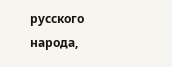русского народа,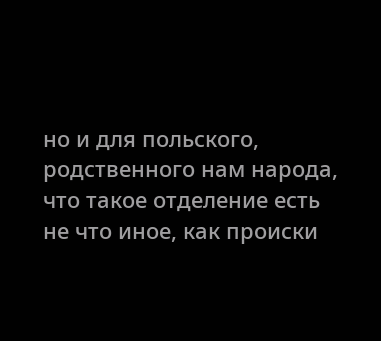но и для польского, родственного нам народа, что такое отделение есть не что иное, как происки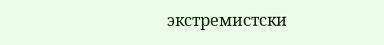экстремистски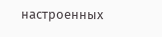настроенных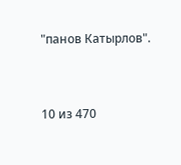"панов Катырлов".



10 из 470